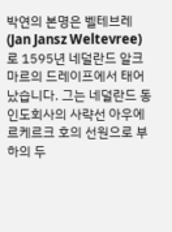박연의 본명은 벨테브레(Jan Jansz Weltevree)로 1595년 네덜란드 알크마르의 드레이프에서 태어났습니다. 그는 네덜란드 동인도회사의 사략선 아우에르케르크 호의 선원으로 부하의 두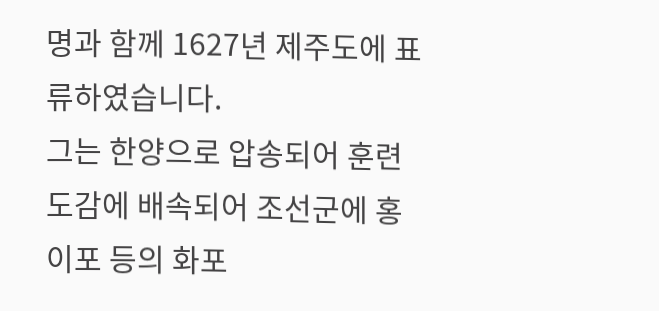명과 함께 1627년 제주도에 표류하였습니다.
그는 한양으로 압송되어 훈련도감에 배속되어 조선군에 홍이포 등의 화포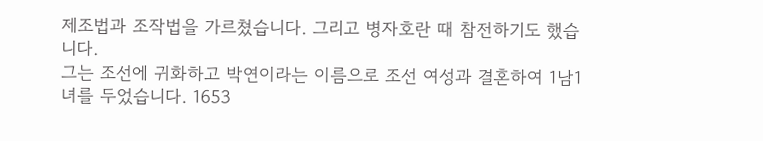제조법과 조작법을 가르쳤습니다. 그리고 병자호란 때 참전하기도 했습니다.
그는 조선에 귀화하고 박연이라는 이름으로 조선 여성과 결혼하여 1남1녀를 두었습니다. 1653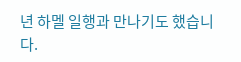년 하멜 일행과 만나기도 했습니다.